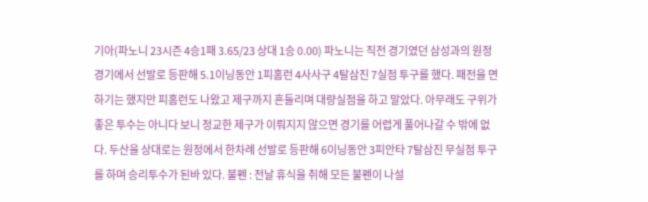기아(파노니 23시즌 4승1패 3.65/23 상대 1승 0.00) 파노니는 직전 경기였던 삼성과의 원정 경기에서 선발로 등판해 5.1이닝동안 1피홈런 4사사구 4탈삼진 7실점 투구를 했다. 패전을 면하기는 했지만 피홈런도 나왔고 제구까지 흔들리며 대량실점을 하고 말았다. 아무래도 구위가 좋은 투수는 아니다 보니 정교한 제구가 이뤄지지 않으면 경기를 어렵게 풀어나갈 수 밖에 없다. 두산을 상대로는 원정에서 한차례 선발로 등판해 6이닝동안 3피안타 7탈삼진 무실점 투구를 하며 승리투수가 된바 있다. 불펜 : 전날 휴식을 취해 모든 불펜이 나설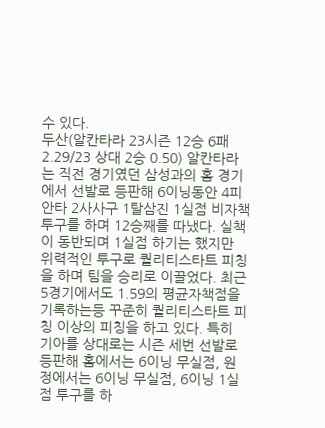수 있다.
두산(알칸타라 23시즌 12승 6패 2.29/23 상대 2승 0.50) 알칸타라는 직전 경기였던 삼성과의 홈 경기에서 선발로 등판해 6이닝동안 4피안타 2사사구 1탈삼진 1실점 비자책 투구를 하며 12승째를 따냈다. 실책이 동반되며 1실점 하기는 했지만 위력적인 투구로 퀄리티스타트 피칭을 하며 팀을 승리로 이끌었다. 최근 5경기에서도 1.59의 평균자책점을 기록하는등 꾸준히 퀄리티스타트 피칭 이상의 피칭을 하고 있다. 특히 기아를 상대로는 시즌 세번 선발로 등판해 홈에서는 6이닝 무실점, 원정에서는 6이닝 무실점, 6이닝 1실점 투구를 하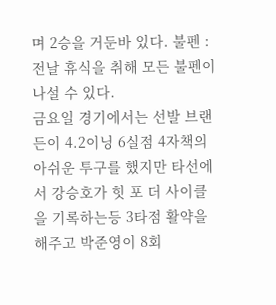며 2승을 거둔바 있다. 불펜 : 전날 휴식을 취해 모든 불펜이 나설 수 있다.
금요일 경기에서는 선발 브랜든이 4.2이닝 6실점 4자책의 아쉬운 투구를 했지만 타선에서 강승호가 힛 포 더 사이클을 기록하는등 3타점 활약을 해주고 박준영이 8회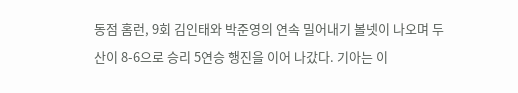동점 홈런, 9회 김인태와 박준영의 연속 밀어내기 볼넷이 나오며 두산이 8-6으로 승리 5연승 행진을 이어 나갔다. 기아는 이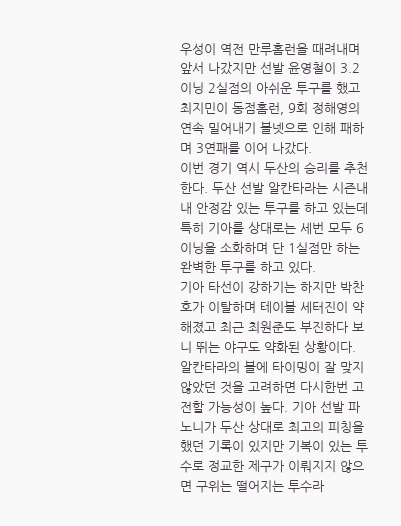우성이 역전 만루홈런을 때려내며 앞서 나갔지만 선발 윤영철이 3.2이닝 2실점의 아쉬운 투구를 했고 최지민이 동점홈런, 9회 정해영의 연속 밀어내기 볼넷으로 인해 패하며 3연패를 이어 나갔다.
이번 경기 역시 두산의 승리를 추천한다. 두산 선발 알칸타라는 시즌내내 안정감 있는 투구를 하고 있는데 특히 기아를 상대로는 세번 모두 6이닝을 소화하며 단 1실점만 하는 완벽한 투구를 하고 있다.
기아 타선이 강하기는 하지만 박찬호가 이탈하며 테이블 세터진이 약해졌고 최근 최원준도 부진하다 보니 뛰는 야구도 약화된 상황이다. 알칸타라의 볼에 타이밍이 잘 맞지 않았던 것을 고려하면 다시한번 고전할 가능성이 높다. 기아 선발 파노니가 두산 상대로 최고의 피칭을 했던 기록이 있지만 기복이 있는 투수로 정교한 제구가 이뤄지지 않으면 구위는 떨어지는 투수라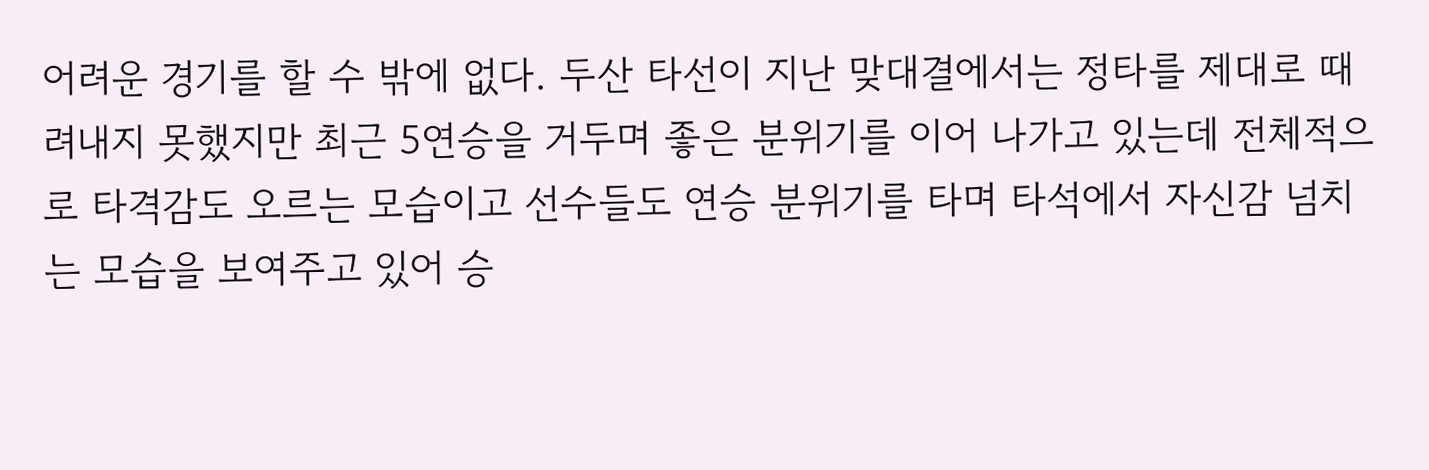어려운 경기를 할 수 밖에 없다. 두산 타선이 지난 맞대결에서는 정타를 제대로 때려내지 못했지만 최근 5연승을 거두며 좋은 분위기를 이어 나가고 있는데 전체적으로 타격감도 오르는 모습이고 선수들도 연승 분위기를 타며 타석에서 자신감 넘치는 모습을 보여주고 있어 승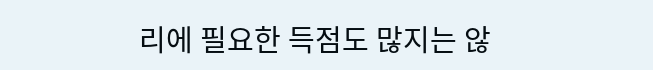리에 필요한 득점도 많지는 않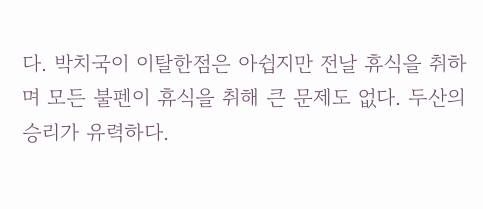다. 박치국이 이탈한점은 아쉽지만 전날 휴식을 취하며 모든 불펜이 휴식을 취해 큰 문제도 없다. 두산의 승리가 유력하다.